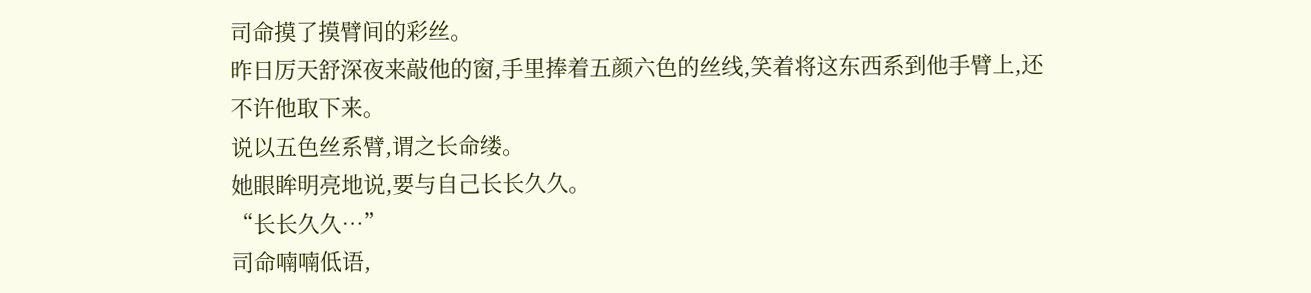司命摸了摸臂间的彩丝。
昨日厉天舒深夜来敲他的窗,手里捧着五颜六色的丝线,笑着将这东西系到他手臂上,还不许他取下来。
说以五色丝系臂,谓之长命缕。
她眼眸明亮地说,要与自己长长久久。
“长长久久…”
司命喃喃低语,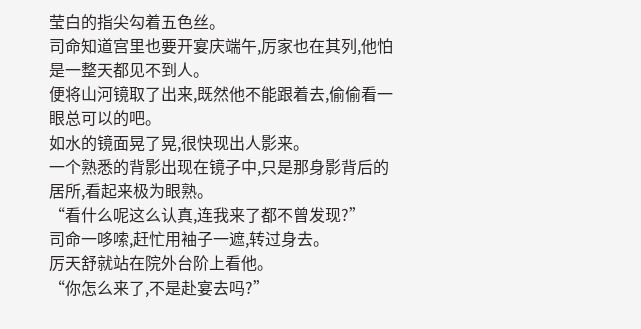莹白的指尖勾着五色丝。
司命知道宫里也要开宴庆端午,厉家也在其列,他怕是一整天都见不到人。
便将山河镜取了出来,既然他不能跟着去,偷偷看一眼总可以的吧。
如水的镜面晃了晃,很快现出人影来。
一个熟悉的背影出现在镜子中,只是那身影背后的居所,看起来极为眼熟。
“看什么呢这么认真,连我来了都不曾发现?”
司命一哆嗦,赶忙用袖子一遮,转过身去。
厉天舒就站在院外台阶上看他。
“你怎么来了,不是赴宴去吗?”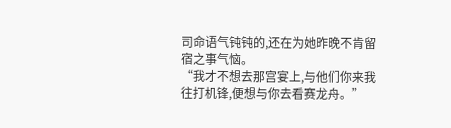司命语气钝钝的,还在为她昨晚不肯留宿之事气恼。
“我才不想去那宫宴上,与他们你来我往打机锋,便想与你去看赛龙舟。”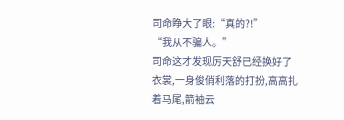司命睁大了眼:“真的?!”
“我从不骗人。”
司命这才发现厉天舒已经换好了衣裳,一身俊俏利落的打扮,高高扎着马尾,箭袖云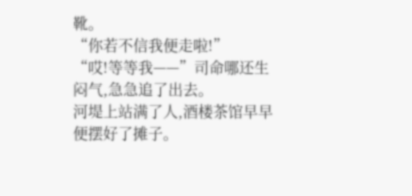靴。
“你若不信我便走啦!”
“哎!等等我——”司命哪还生闷气,急急追了出去。
河堤上站满了人,酒楼茶馆早早便摆好了摊子。